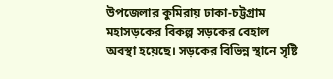উপজেলার কুমিরায় ঢাকা-চট্টগ্রাম মহাসড়কের বিকল্প সড়কের বেহাল অবস্থা হয়েছে। সড়কের বিভিন্ন স্থানে সৃষ্টি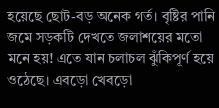হয়েছে ছোট-বড় অনেক গর্ত। বৃষ্টির পানি জমে সড়কটি দেখতে জলাশয়ের মতো মনে হয়! এতে যান চলাচল ঝুঁকিপূর্ণ হয়ে ওঠেছে। এবড়ো খেবড়ো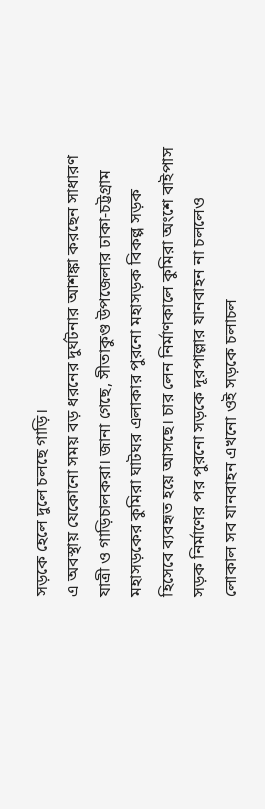সড়কে হেলে দুলে চলছে গাড়ি।
এ অবস্থায় যেকোনো সময় বড় ধরনের দুর্ঘটনার আশঙ্কা করছেন সাধারণ যাত্রী ও গাড়িচালকরা। জানা গেছে, সীতাকুণ্ড উপজেলার ঢাকা-চট্টগ্রাম মহাসড়কের কুমিরা ঘাটঘর এলাকার পুরনো মহাসড়ক বিকল্প সড়ক হিসেবে ব্যবহৃত হয়ে আসছে। চার লেন নির্মাণকালে কুমিরা অংশে বাইপাস সড়ক নির্মাণের পর পুরনো সড়কে দূরপাল্লার যানবাহন না চললেও লোকাল সব যানবাহন এখনো ওই সড়কে চলাচল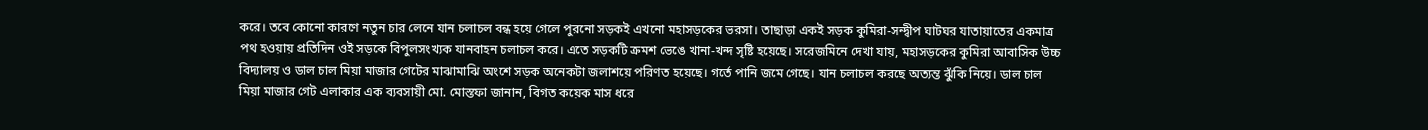করে। তবে কোনো কারণে নতুন চার লেনে যান চলাচল বন্ধ হয়ে গেলে পুরনো সড়কই এখনো মহাসড়কের ভরসা। তাছাড়া একই সড়ক কুমিরা-সন্দ্বীপ ঘাটঘর যাতায়াতের একমাত্র পথ হওয়ায় প্রতিদিন ওই সড়কে বিপুলসংখ্যক যানবাহন চলাচল করে। এতে সড়কটি ক্রমশ ভেঙে খানা-খন্দ সৃষ্টি হয়েছে। সরেজমিনে দেখা যায়, মহাসড়কের কুমিরা আবাসিক উচ্চ বিদ্যালয় ও ডাল চাল মিয়া মাজার গেটের মাঝামাঝি অংশে সড়ক অনেকটা জলাশয়ে পরিণত হয়েছে। গর্তে পানি জমে গেছে। যান চলাচল করছে অত্যন্ত ঝুঁকি নিয়ে। ডাল চাল মিয়া মাজার গেট এলাকার এক ব্যবসায়ী মো. মোস্তফা জানান, বিগত কয়েক মাস ধরে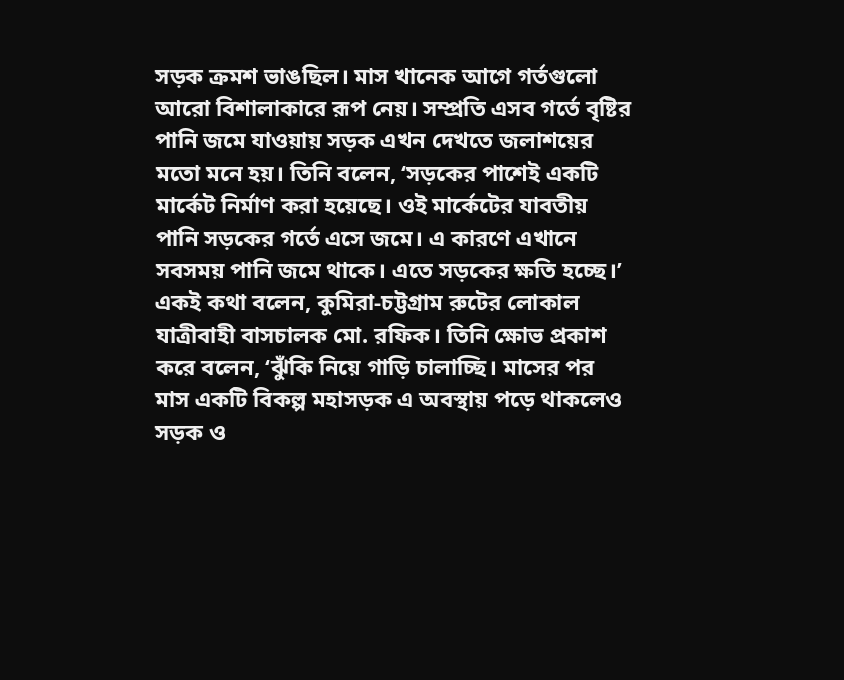সড়ক ক্রমশ ভাঙছিল। মাস খানেক আগে গর্তগুলো আরো বিশালাকারে রূপ নেয়। সম্প্রতি এসব গর্তে বৃষ্টির পানি জমে যাওয়ায় সড়ক এখন দেখতে জলাশয়ের মতো মনে হয়। তিনি বলেন, ‘সড়কের পাশেই একটি মার্কেট নির্মাণ করা হয়েছে। ওই মার্কেটের যাবতীয় পানি সড়কের গর্তে এসে জমে। এ কারণে এখানে সবসময় পানি জমে থাকে। এতে সড়কের ক্ষতি হচ্ছে।’ একই কথা বলেন, কুমিরা-চট্টগ্রাম রুটের লোকাল যাত্রীবাহী বাসচালক মো. রফিক। তিনি ক্ষোভ প্রকাশ করে বলেন, ‘ঝুঁকি নিয়ে গাড়ি চালাচ্ছি। মাসের পর মাস একটি বিকল্প মহাসড়ক এ অবস্থায় পড়ে থাকলেও সড়ক ও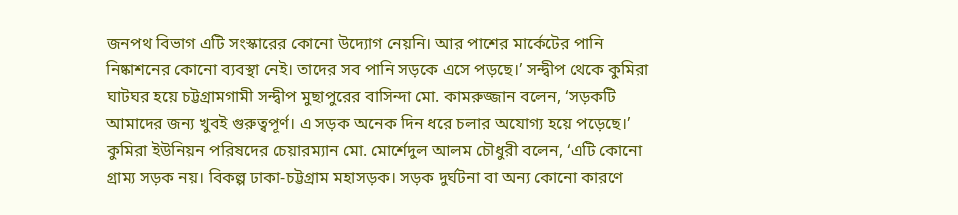জনপথ বিভাগ এটি সংস্কারের কোনো উদ্যোগ নেয়নি। আর পাশের মার্কেটের পানি নিষ্কাশনের কোনো ব্যবস্থা নেই। তাদের সব পানি সড়কে এসে পড়ছে।’ সন্দ্বীপ থেকে কুমিরা ঘাটঘর হয়ে চট্টগ্রামগামী সন্দ্বীপ মুছাপুরের বাসিন্দা মো. কামরুজ্জান বলেন, ‘সড়কটি আমাদের জন্য খুবই গুরুত্বপূর্ণ। এ সড়ক অনেক দিন ধরে চলার অযোগ্য হয়ে পড়েছে।’ কুমিরা ইউনিয়ন পরিষদের চেয়ারম্যান মো. মোর্শেদুল আলম চৌধুরী বলেন, ‘এটি কোনো গ্রাম্য সড়ক নয়। বিকল্প ঢাকা-চট্টগ্রাম মহাসড়ক। সড়ক দুর্ঘটনা বা অন্য কোনো কারণে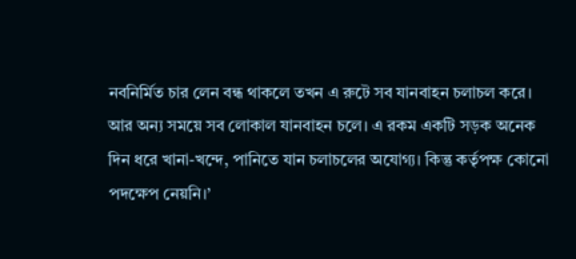নবনির্মিত চার লেন বন্ধ থাকলে তখন এ রুটে সব যানবাহন চলাচল করে। আর অন্য সময়ে সব লোকাল যানবাহন চলে। এ রকম একটি সড়ক অনেক দিন ধরে খানা-খন্দে, পানিতে যান চলাচলের অযোগ্য। কিন্তু কর্তৃপক্ষ কোনো পদক্ষেপ নেয়নি।’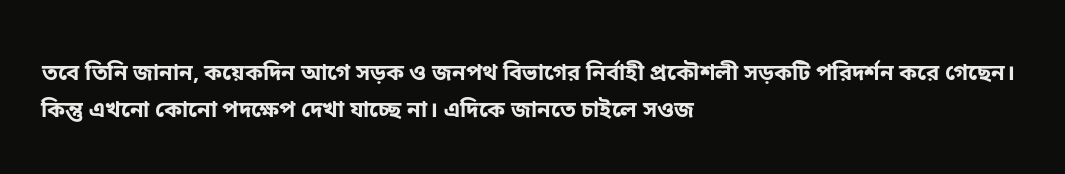তবে তিনি জানান, কয়েকদিন আগে সড়ক ও জনপথ বিভাগের নির্বাহী প্রকৌশলী সড়কটি পরিদর্শন করে গেছেন। কিন্তু এখনো কোনো পদক্ষেপ দেখা যাচ্ছে না। এদিকে জানতে চাইলে সওজ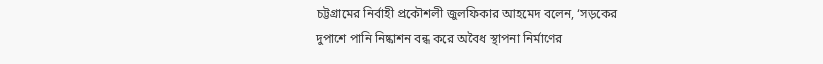চট্টগ্রামের নির্বাহী প্রকৌশলী জুলফিকার আহমেদ বলেন, ‘সড়কের দুপাশে পানি নিষ্কাশন বন্ধ করে অবৈধ স্থাপনা নির্মাণের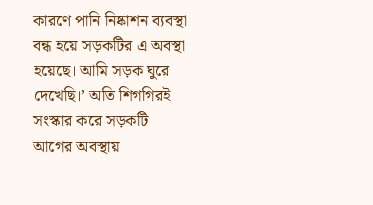কারণে পানি নিষ্কাশন ব্যবস্থা বন্ধ হয়ে সড়কটির এ অবস্থা হয়েছে। আমি সড়ক ঘুরে দেখেছি।’ অতি শিগগিরই সংস্কার করে সড়কটি আগের অবস্থায়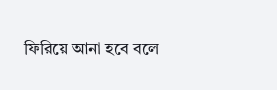ফিরিয়ে আনা হবে বলে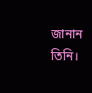জানান তিনি।